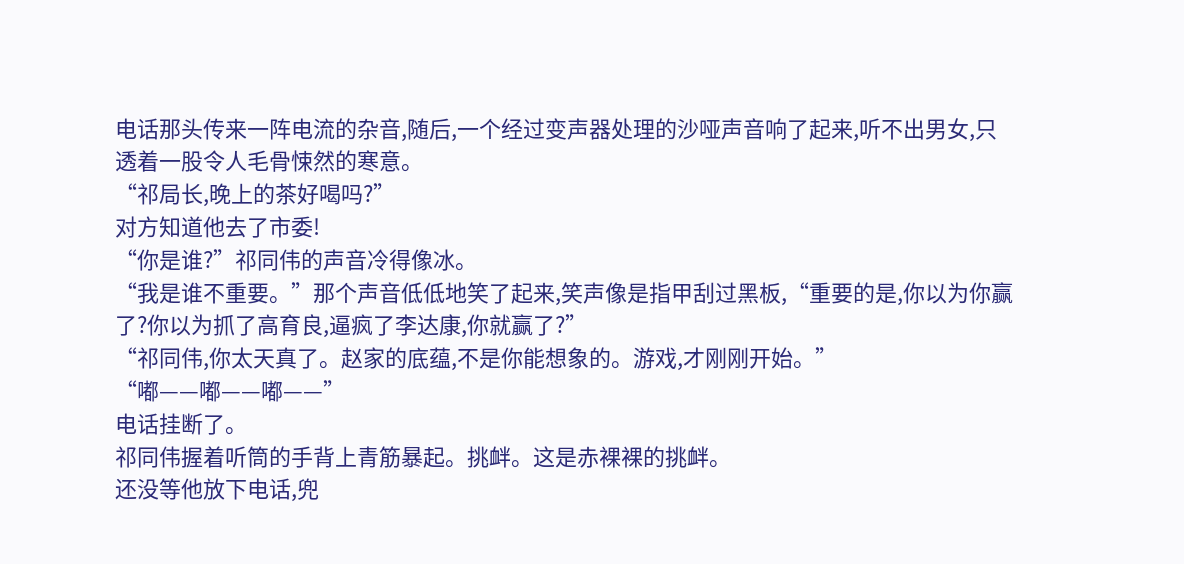电话那头传来一阵电流的杂音,随后,一个经过变声器处理的沙哑声音响了起来,听不出男女,只透着一股令人毛骨悚然的寒意。
“祁局长,晚上的茶好喝吗?”
对方知道他去了市委!
“你是谁?”祁同伟的声音冷得像冰。
“我是谁不重要。”那个声音低低地笑了起来,笑声像是指甲刮过黑板,“重要的是,你以为你赢了?你以为抓了高育良,逼疯了李达康,你就赢了?”
“祁同伟,你太天真了。赵家的底蕴,不是你能想象的。游戏,才刚刚开始。”
“嘟——嘟——嘟——”
电话挂断了。
祁同伟握着听筒的手背上青筋暴起。挑衅。这是赤裸裸的挑衅。
还没等他放下电话,兜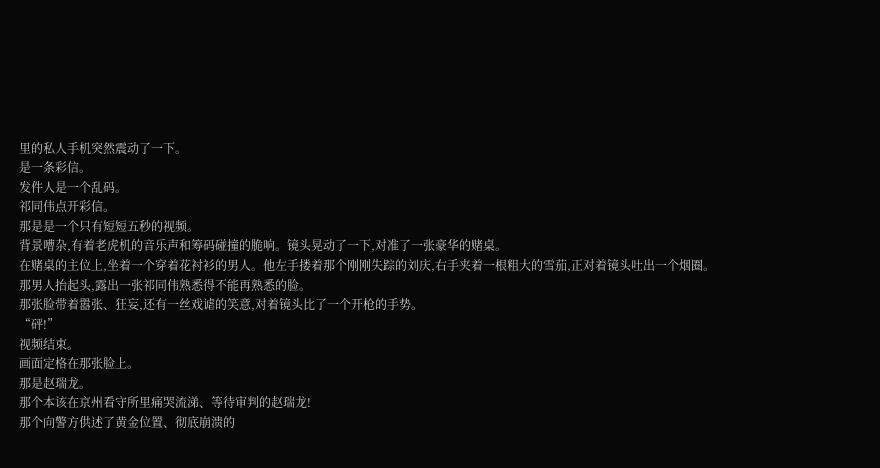里的私人手机突然震动了一下。
是一条彩信。
发件人是一个乱码。
祁同伟点开彩信。
那是是一个只有短短五秒的视频。
背景嘈杂,有着老虎机的音乐声和筹码碰撞的脆响。镜头晃动了一下,对准了一张豪华的赌桌。
在赌桌的主位上,坐着一个穿着花衬衫的男人。他左手搂着那个刚刚失踪的刘庆,右手夹着一根粗大的雪茄,正对着镜头吐出一个烟圈。
那男人抬起头,露出一张祁同伟熟悉得不能再熟悉的脸。
那张脸带着嚣张、狂妄,还有一丝戏谑的笑意,对着镜头比了一个开枪的手势。
“砰!”
视频结束。
画面定格在那张脸上。
那是赵瑞龙。
那个本该在京州看守所里痛哭流涕、等待审判的赵瑞龙!
那个向警方供述了黄金位置、彻底崩溃的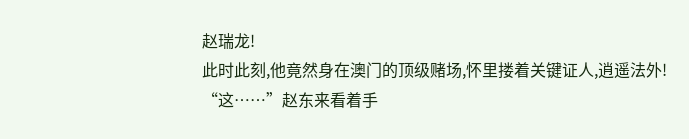赵瑞龙!
此时此刻,他竟然身在澳门的顶级赌场,怀里搂着关键证人,逍遥法外!
“这……”赵东来看着手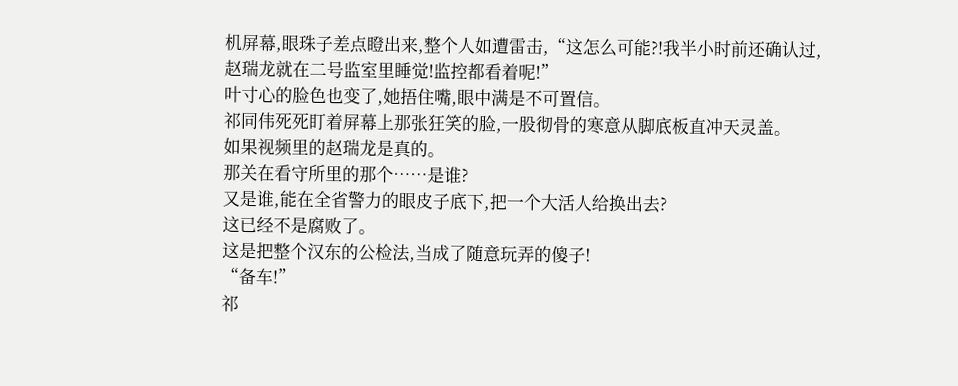机屏幕,眼珠子差点瞪出来,整个人如遭雷击,“这怎么可能?!我半小时前还确认过,赵瑞龙就在二号监室里睡觉!监控都看着呢!”
叶寸心的脸色也变了,她捂住嘴,眼中满是不可置信。
祁同伟死死盯着屏幕上那张狂笑的脸,一股彻骨的寒意从脚底板直冲天灵盖。
如果视频里的赵瑞龙是真的。
那关在看守所里的那个……是谁?
又是谁,能在全省警力的眼皮子底下,把一个大活人给换出去?
这已经不是腐败了。
这是把整个汉东的公检法,当成了随意玩弄的傻子!
“备车!”
祁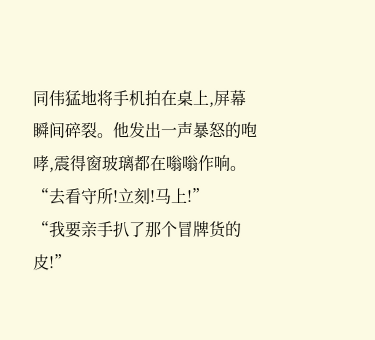同伟猛地将手机拍在桌上,屏幕瞬间碎裂。他发出一声暴怒的咆哮,震得窗玻璃都在嗡嗡作响。
“去看守所!立刻!马上!”
“我要亲手扒了那个冒牌货的皮!”